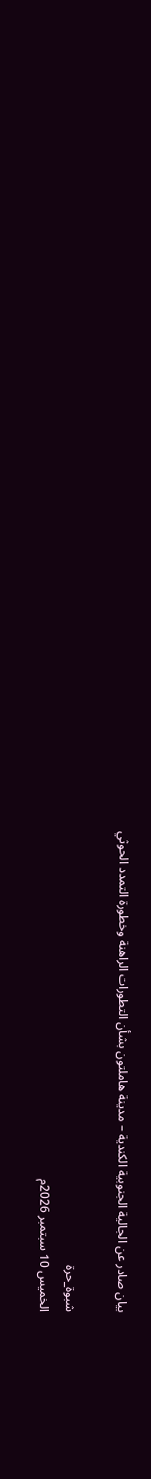بيان صادر عن الجالية الجنوبية الكندية – مدينة هاملتون بشأن التطورات الراهنة وخطورة التمدد الحوثي

شبوة_حرة
الخميس 10 سبتمبر 2026م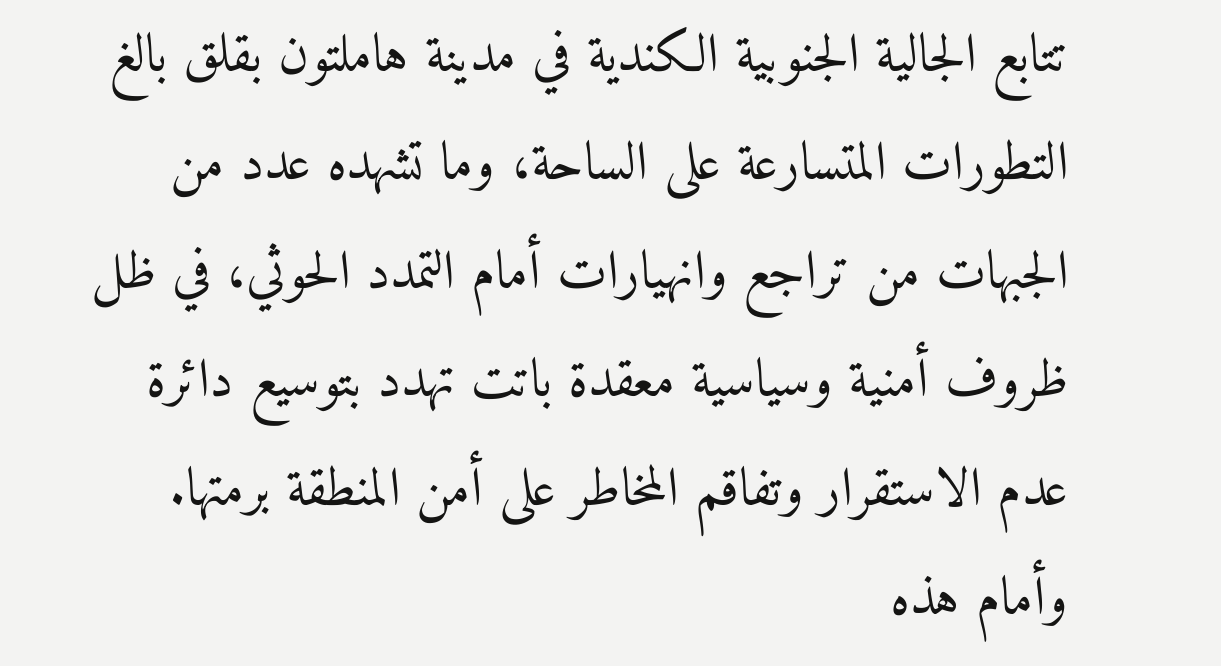تتابع الجالية الجنوبية الكندية في مدينة هاملتون بقلق بالغ التطورات المتسارعة على الساحة، وما تشهده عدد من الجبهات من تراجع وانهيارات أمام التمدد الحوثي، في ظل ظروف أمنية وسياسية معقدة باتت تهدد بتوسيع دائرة عدم الاستقرار وتفاقم المخاطر على أمن المنطقة برمتها.
وأمام هذه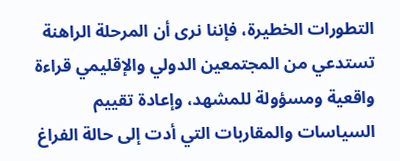التطورات الخطيرة، فإننا نرى أن المرحلة الراهنة تستدعي من المجتمعين الدولي والإقليمي قراءة واقعية ومسؤولة للمشهد، وإعادة تقييم السياسات والمقاربات التي أدت إلى حالة الفراغ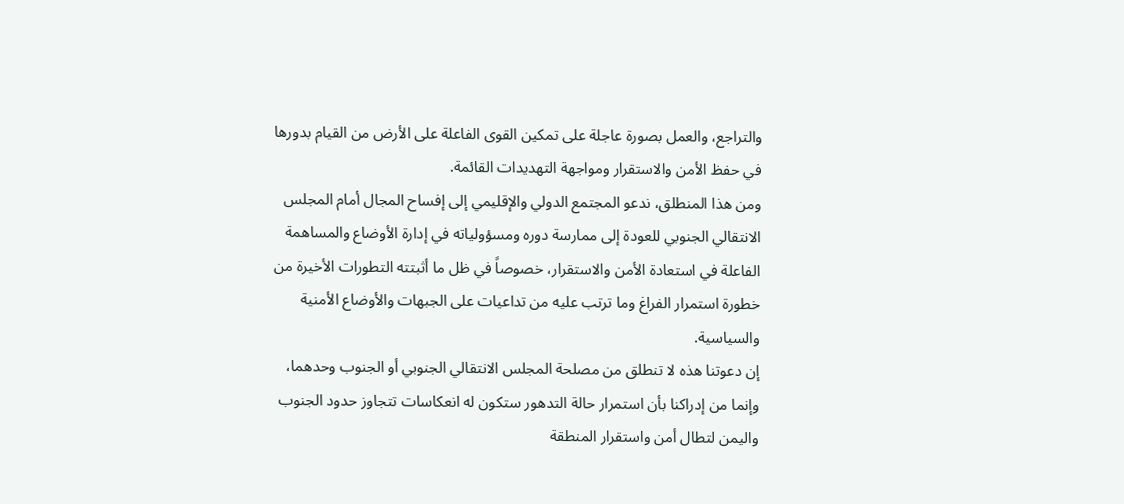والتراجع، والعمل بصورة عاجلة على تمكين القوى الفاعلة على الأرض من القيام بدورها في حفظ الأمن والاستقرار ومواجهة التهديدات القائمة.
ومن هذا المنطلق، ندعو المجتمع الدولي والإقليمي إلى إفساح المجال أمام المجلس الانتقالي الجنوبي للعودة إلى ممارسة دوره ومسؤولياته في إدارة الأوضاع والمساهمة الفاعلة في استعادة الأمن والاستقرار، خصوصاً في ظل ما أثبتته التطورات الأخيرة من خطورة استمرار الفراغ وما ترتب عليه من تداعيات على الجبهات والأوضاع الأمنية والسياسية.
إن دعوتنا هذه لا تنطلق من مصلحة المجلس الانتقالي الجنوبي أو الجنوب وحدهما، وإنما من إدراكنا بأن استمرار حالة التدهور ستكون له انعكاسات تتجاوز حدود الجنوب واليمن لتطال أمن واستقرار المنطقة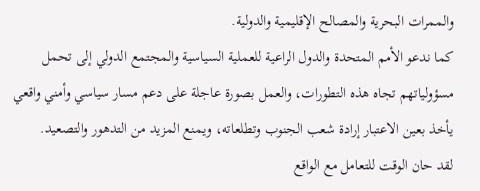والممرات البحرية والمصالح الإقليمية والدولية.
كما ندعو الأمم المتحدة والدول الراعية للعملية السياسية والمجتمع الدولي إلى تحمل مسؤولياتهم تجاه هذه التطورات، والعمل بصورة عاجلة على دعم مسار سياسي وأمني واقعي يأخذ بعين الاعتبار إرادة شعب الجنوب وتطلعاته، ويمنع المزيد من التدهور والتصعيد.
لقد حان الوقت للتعامل مع الواقع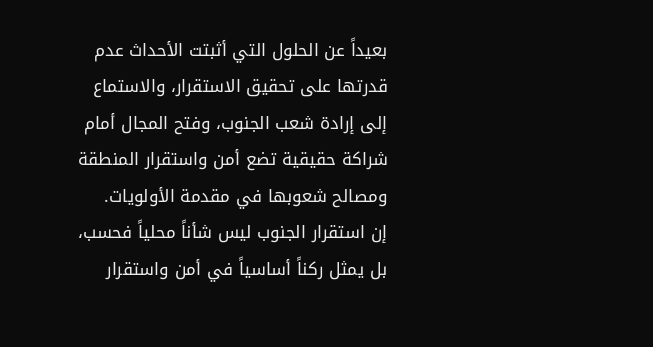بعيداً عن الحلول التي أثبتت الأحداث عدم قدرتها على تحقيق الاستقرار، والاستماع إلى إرادة شعب الجنوب، وفتح المجال أمام شراكة حقيقية تضع أمن واستقرار المنطقة ومصالح شعوبها في مقدمة الأولويات.
إن استقرار الجنوب ليس شأناً محلياً فحسب، بل يمثل ركناً أساسياً في أمن واستقرار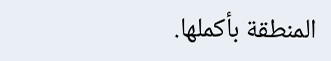المنطقة بأكملها.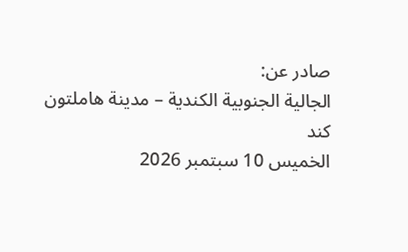صادر عن:
الجالية الجنوبية الكندية – مدينة هاملتون
كند
الخميس 10 سبتمبر 2026